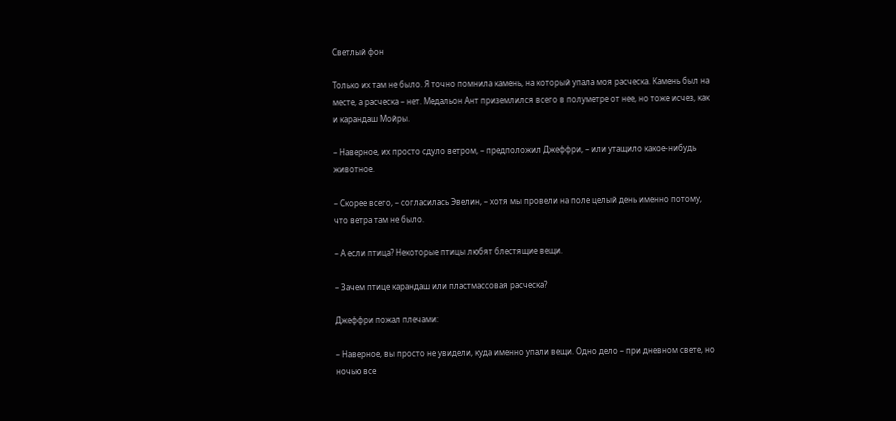Светлый фон

Только их там не было. Я точно помнила камень, на который упала моя расческа. Камень был на месте, а расческа – нет. Медальон Ант приземлился всего в полуметре от нее, но тоже исчез, как и карандаш Мойры.

– Наверное, их просто сдуло ветром, – предположил Джеффри, – или утащило какое-нибудь животное.

– Скорее всего, – согласилась Эвелин, – хотя мы провели на поле целый день именно потому, что ветра там не было.

– А если птица? Некоторые птицы любят блестящие вещи.

– Зачем птице карандаш или пластмассовая расческа?

Джеффри пожал плечами:

– Наверное, вы просто не увидели, куда именно упали вещи. Одно дело – при дневном свете, но ночью все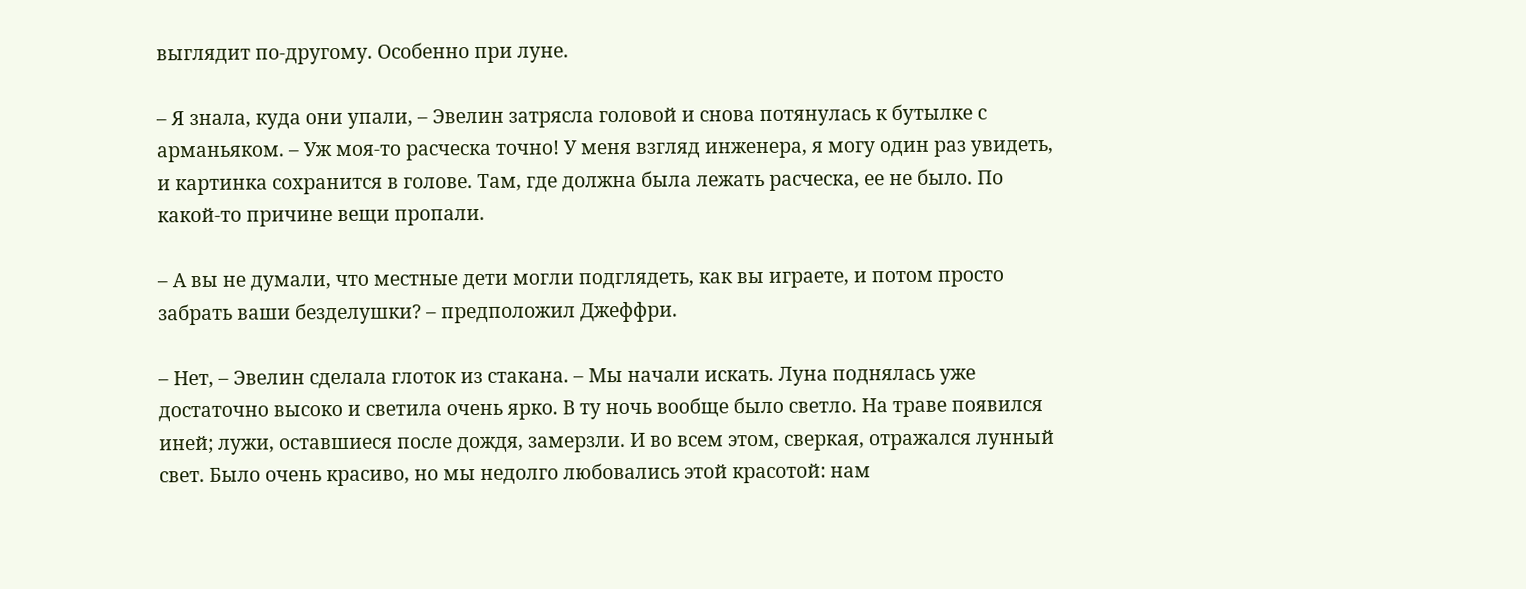выглядит по-другому. Особенно при луне.

– Я знала, куда они упали, – Эвелин затрясла головой и снова потянулась к бутылке с арманьяком. – Уж моя-то расческа точно! У меня взгляд инженера, я могу один раз увидеть, и картинка сохранится в голове. Там, где должна была лежать расческа, ее не было. По какой-то причине вещи пропали.

– А вы не думали, что местные дети могли подглядеть, как вы играете, и потом просто забрать ваши безделушки? – предположил Джеффри.

– Нет, – Эвелин сделала глоток из стакана. – Мы начали искать. Луна поднялась уже достаточно высоко и светила очень ярко. В ту ночь вообще было светло. На траве появился иней; лужи, оставшиеся после дождя, замерзли. И во всем этом, сверкая, отражался лунный свет. Было очень красиво, но мы недолго любовались этой красотой: нам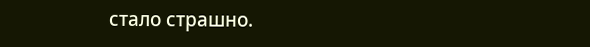стало страшно.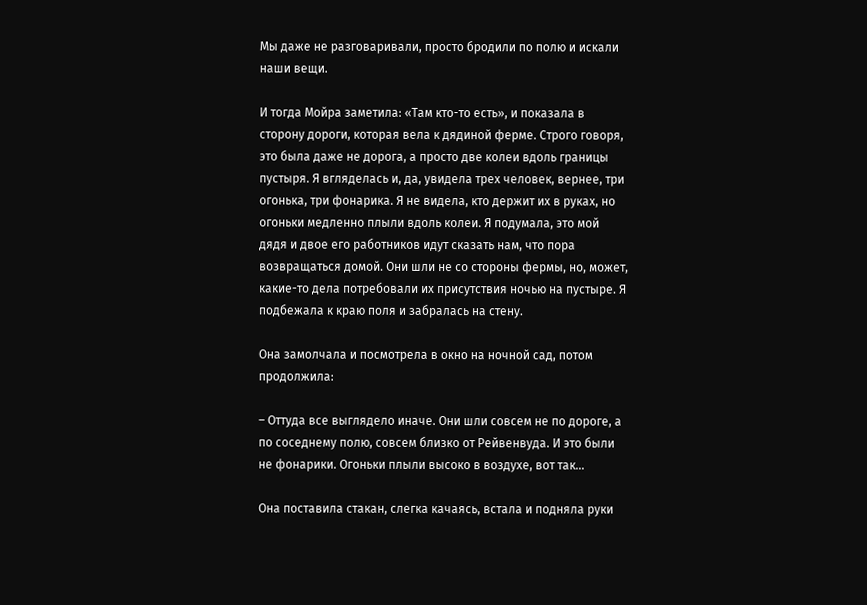Мы даже не разговаривали, просто бродили по полю и искали наши вещи.

И тогда Мойра заметила: «Там кто-то есть», и показала в сторону дороги, которая вела к дядиной ферме. Строго говоря, это была даже не дорога, а просто две колеи вдоль границы пустыря. Я вгляделась и, да, увидела трех человек, вернее, три огонька, три фонарика. Я не видела, кто держит их в руках, но огоньки медленно плыли вдоль колеи. Я подумала, это мой дядя и двое его работников идут сказать нам, что пора возвращаться домой. Они шли не со стороны фермы, но, может, какие-то дела потребовали их присутствия ночью на пустыре. Я подбежала к краю поля и забралась на стену.

Она замолчала и посмотрела в окно на ночной сад, потом продолжила:

– Оттуда все выглядело иначе. Они шли совсем не по дороге, а по соседнему полю, совсем близко от Рейвенвуда. И это были не фонарики. Огоньки плыли высоко в воздухе, вот так…

Она поставила стакан, слегка качаясь, встала и подняла руки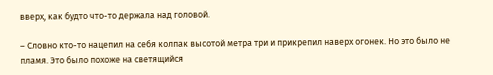вверх, как будто что-то держала над головой.

– Словно кто-то нацепил на себя колпак высотой метра три и прикрепил наверх огонек. Но это было не пламя. Это было похоже на светящийся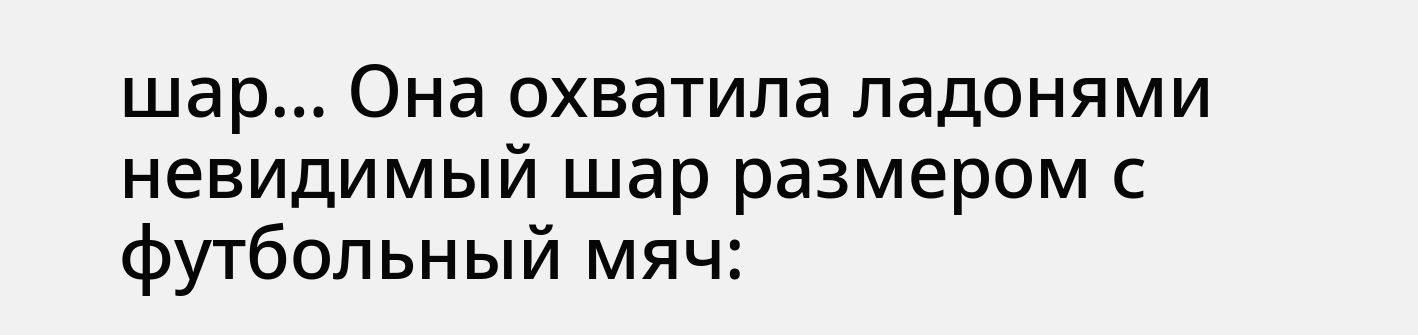шар… Она охватила ладонями невидимый шар размером с футбольный мяч: